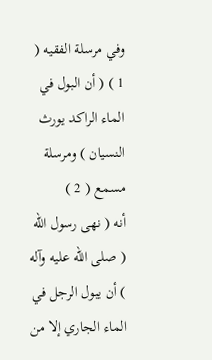وفي مرسلة الفقيه ( 1 ) ( أن البول في الماء الراكد يورث النسيان ) ومرسلة مسمع ( 2 )
أنه ( نهى رسول الله ( صلى الله عليه وآله ) أن يبول الرجل في الماء الجاري إلا من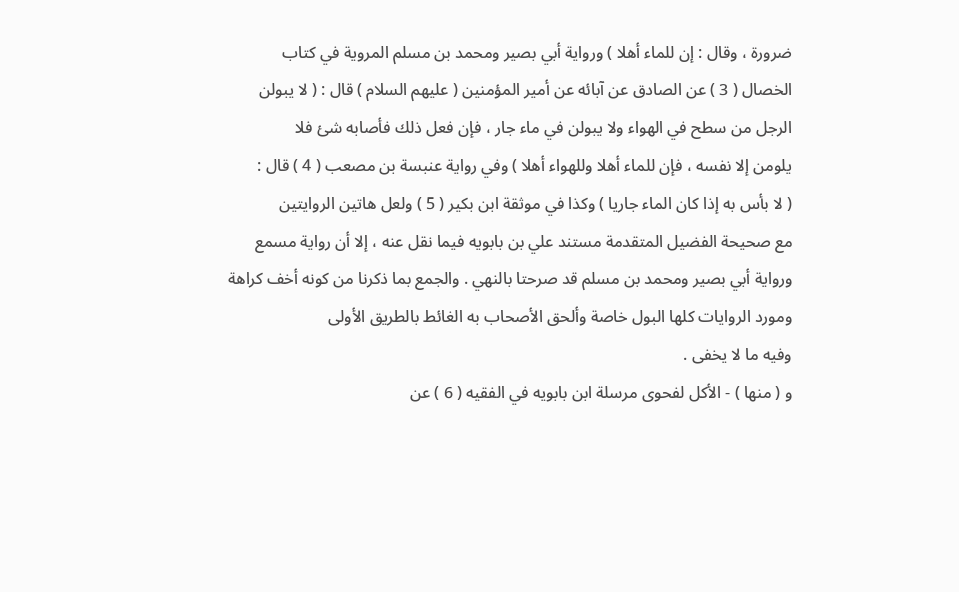ضرورة ، وقال : إن للماء أهلا ) ورواية أبي بصير ومحمد بن مسلم المروية في كتاب
الخصال ( 3 ) عن الصادق عن آبائه عن أمير المؤمنين ( عليهم السلام ) قال : ( لا يبولن
الرجل من سطح في الهواء ولا يبولن في ماء جار ، فإن فعل ذلك فأصابه شئ فلا
يلومن إلا نفسه ، فإن للماء أهلا وللهواء أهلا ) وفي رواية عنبسة بن مصعب ( 4 ) قال :
( لا بأس به إذا كان الماء جاريا ) وكذا في موثقة ابن بكير ( 5 ) ولعل هاتين الروايتين
مع صحيحة الفضيل المتقدمة مستند علي بن بابويه فيما نقل عنه ، إلا أن رواية مسمع
ورواية أبي بصير ومحمد بن مسلم قد صرحتا بالنهي . والجمع بما ذكرنا من كونه أخف كراهة
ومورد الروايات كلها البول خاصة وألحق الأصحاب به الغائط بالطريق الأولى
وفيه ما لا يخفى .
و ( منها ) - الأكل لفحوى مرسلة ابن بابويه في الفقيه ( 6 ) عن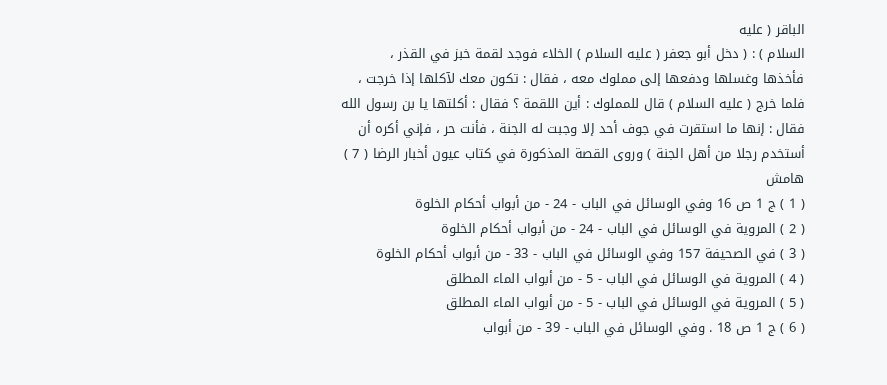الباقر ( عليه
السلام ) : ( دخل أبو جعفر ( عليه السلام ) الخلاء فوجد لقمة خبز في القذر ،
فأخذها وغسلها ودفعها إلى مملوك معه ، فقال : تكون معك لآكلها إذا خرجت ،
فلما خرج ( عليه السلام ) قال للمملوك : أين اللقمة ؟ فقال : أكلتها يا بن رسول الله
فقال : إنها ما استقرت في جوف أحد إلا وجبت له الجنة ، فأنت حر ، فإني أكره أن
أستخدم رجلا من أهل الجنة ) وروى القصة المذكورة في كتاب عيون أخبار الرضا ( 7 )
هامش
( 1 ) ج 1 ص 16 وفي الوسائل في الباب - 24 - من أبواب أحكام الخلوة
( 2 ) المروية في الوسائل في الباب - 24 - من أبواب أحكام الخلوة
( 3 ) في الصحيفة 157 وفي الوسائل في الباب - 33 - من أبواب أحكام الخلوة
( 4 ) المروية في الوسائل في الباب - 5 - من أبواب الماء المطلق
( 5 ) المروية في الوسائل في الباب - 5 - من أبواب الماء المطلق
( 6 ) ج 1 ص 18 . وفي الوسائل في الباب - 39 - من أبواب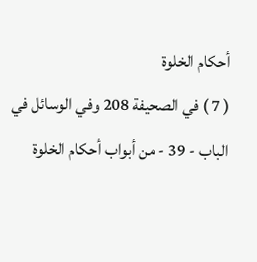أحكام الخلوة
( 7 ) في الصحيفة 208 وفي الوسائل في الباب - 39 - من أبواب أحكام الخلوة